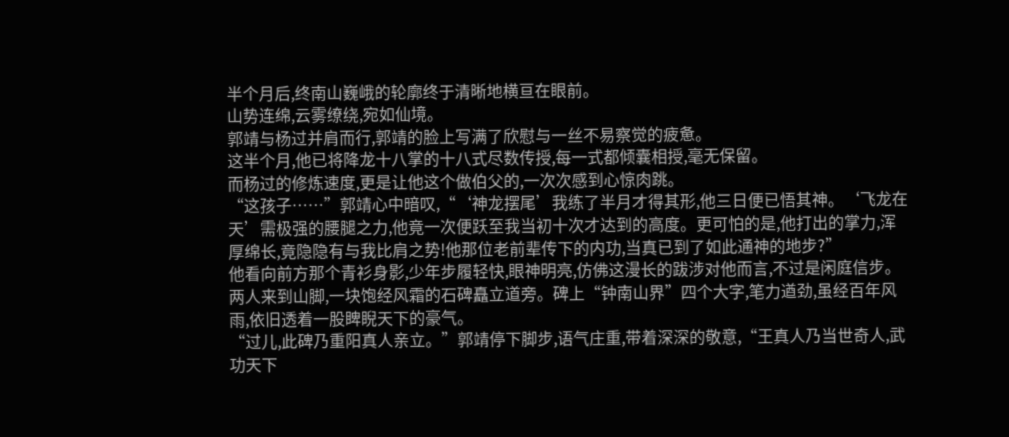半个月后,终南山巍峨的轮廓终于清晰地横亘在眼前。
山势连绵,云雾缭绕,宛如仙境。
郭靖与杨过并肩而行,郭靖的脸上写满了欣慰与一丝不易察觉的疲惫。
这半个月,他已将降龙十八掌的十八式尽数传授,每一式都倾囊相授,毫无保留。
而杨过的修炼速度,更是让他这个做伯父的,一次次感到心惊肉跳。
“这孩子……”郭靖心中暗叹,“‘神龙摆尾’我练了半月才得其形,他三日便已悟其神。‘飞龙在天’需极强的腰腿之力,他竟一次便跃至我当初十次才达到的高度。更可怕的是,他打出的掌力,浑厚绵长,竟隐隐有与我比肩之势!他那位老前辈传下的内功,当真已到了如此通神的地步?”
他看向前方那个青衫身影,少年步履轻快,眼神明亮,仿佛这漫长的跋涉对他而言,不过是闲庭信步。
两人来到山脚,一块饱经风霜的石碑矗立道旁。碑上“钟南山界”四个大字,笔力遒劲,虽经百年风雨,依旧透着一股睥睨天下的豪气。
“过儿,此碑乃重阳真人亲立。”郭靖停下脚步,语气庄重,带着深深的敬意,“王真人乃当世奇人,武功天下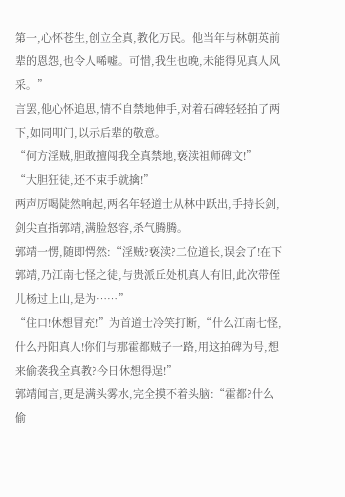第一,心怀苍生,创立全真,教化万民。他当年与林朝英前辈的恩怨,也令人唏嘘。可惜,我生也晚,未能得见真人风采。”
言罢,他心怀追思,情不自禁地伸手,对着石碑轻轻拍了两下,如同叩门,以示后辈的敬意。
“何方淫贼,胆敢擅闯我全真禁地,亵渎祖师碑文!”
“大胆狂徒,还不束手就擒!”
两声厉喝陡然响起,两名年轻道士从林中跃出,手持长剑,剑尖直指郭靖,满脸怒容,杀气腾腾。
郭靖一愣,随即愕然:“淫贼?亵渎?二位道长,误会了!在下郭靖,乃江南七怪之徒,与贵派丘处机真人有旧,此次带侄儿杨过上山,是为……”
“住口!休想冒充!”为首道士冷笑打断,“什么江南七怪,什么丹阳真人!你们与那霍都贼子一路,用这拍碑为号,想来偷袭我全真教?今日休想得逞!”
郭靖闻言,更是满头雾水,完全摸不着头脑:“霍都?什么偷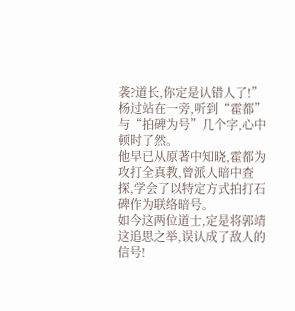袭?道长,你定是认错人了!”
杨过站在一旁,听到“霍都”与“拍碑为号”几个字,心中顿时了然。
他早已从原著中知晓,霍都为攻打全真教,曾派人暗中查探,学会了以特定方式拍打石碑作为联络暗号。
如今这两位道士,定是将郭靖这追思之举,误认成了敌人的信号!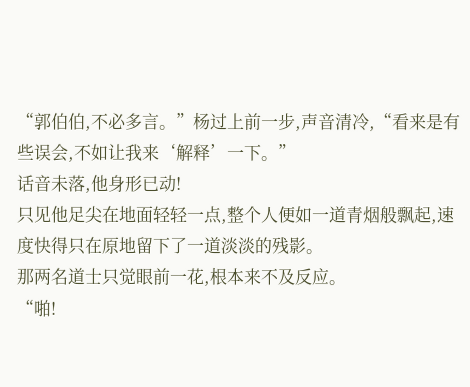“郭伯伯,不必多言。”杨过上前一步,声音清冷,“看来是有些误会,不如让我来‘解释’一下。”
话音未落,他身形已动!
只见他足尖在地面轻轻一点,整个人便如一道青烟般飘起,速度快得只在原地留下了一道淡淡的残影。
那两名道士只觉眼前一花,根本来不及反应。
“啪!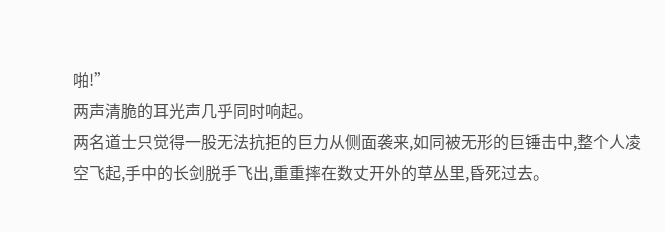啪!”
两声清脆的耳光声几乎同时响起。
两名道士只觉得一股无法抗拒的巨力从侧面袭来,如同被无形的巨锤击中,整个人凌空飞起,手中的长剑脱手飞出,重重摔在数丈开外的草丛里,昏死过去。